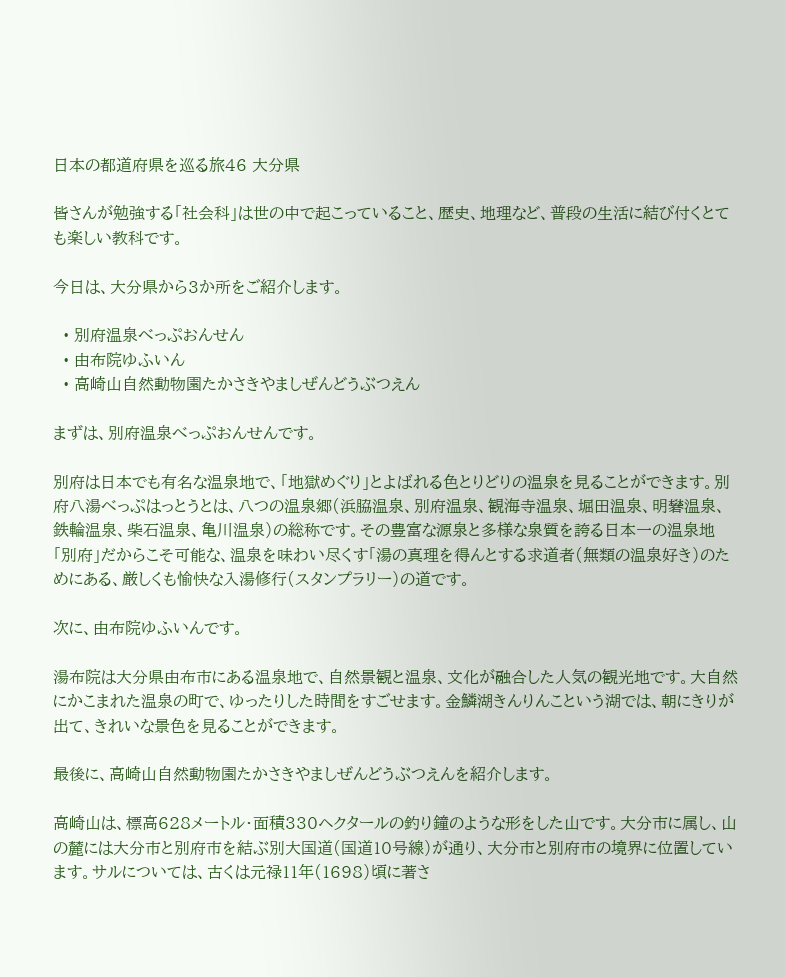日本の都道府県を巡る旅46 大分県

皆さんが勉強する「社会科」は世の中で起こっていること、歴史、地理など、普段の生活に結び付くとても楽しい教科です。

今日は、大分県から3か所をご紹介します。

  • 別府温泉べっぷおんせん
  • 由布院ゆふいん
  • 高崎山自然動物園たかさきやましぜんどうぶつえん

まずは、別府温泉べっぷおんせんです。

別府は日本でも有名な温泉地で、「地獄めぐり」とよばれる色とりどりの温泉を見ることができます。別府八湯べっぷはっとうとは、八つの温泉郷(浜脇温泉、別府温泉、観海寺温泉、堀田温泉、明礬温泉、鉄輪温泉、柴石温泉、亀川温泉)の総称です。その豊富な源泉と多様な泉質を誇る日本一の温泉地「別府」だからこそ可能な、温泉を味わい尽くす「湯の真理を得んとする求道者(無類の温泉好き)のためにある、厳しくも愉快な入湯修行(スタンプラリー)の道です。

次に、由布院ゆふいんです。

湯布院は大分県由布市にある温泉地で、自然景観と温泉、文化が融合した人気の観光地です。大自然にかこまれた温泉の町で、ゆったりした時間をすごせます。金鱗湖きんりんこという湖では、朝にきりが出て、きれいな景色を見ることができます。

最後に、高崎山自然動物園たかさきやましぜんどうぶつえんを紹介します。

高崎山は、標高628メートル・面積330ヘクタールの釣り鐘のような形をした山です。大分市に属し、山の麓には大分市と別府市を結ぶ別大国道(国道10号線)が通り、大分市と別府市の境界に位置しています。サルについては、古くは元禄11年(1698)頃に著さ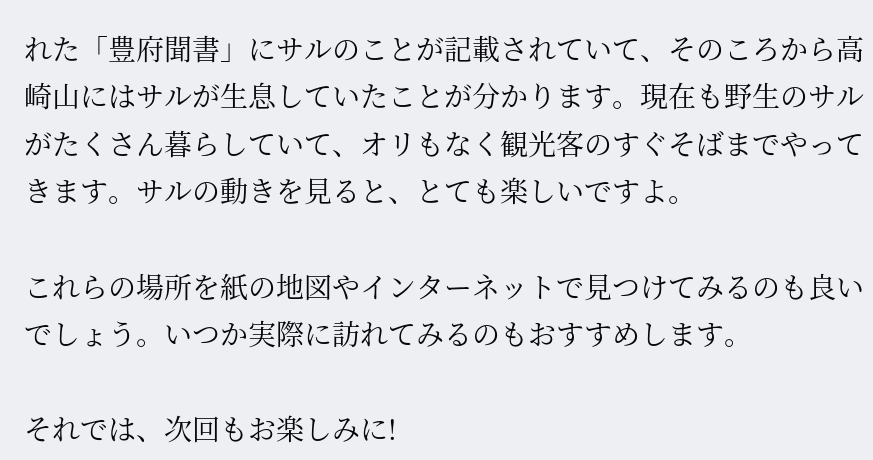れた「豊府聞書」にサルのことが記載されていて、そのころから高崎山にはサルが生息していたことが分かります。現在も野生のサルがたくさん暮らしていて、オリもなく観光客のすぐそばまでやってきます。サルの動きを見ると、とても楽しいですよ。

これらの場所を紙の地図やインターネットで見つけてみるのも良いでしょう。いつか実際に訪れてみるのもおすすめします。

それでは、次回もお楽しみに!